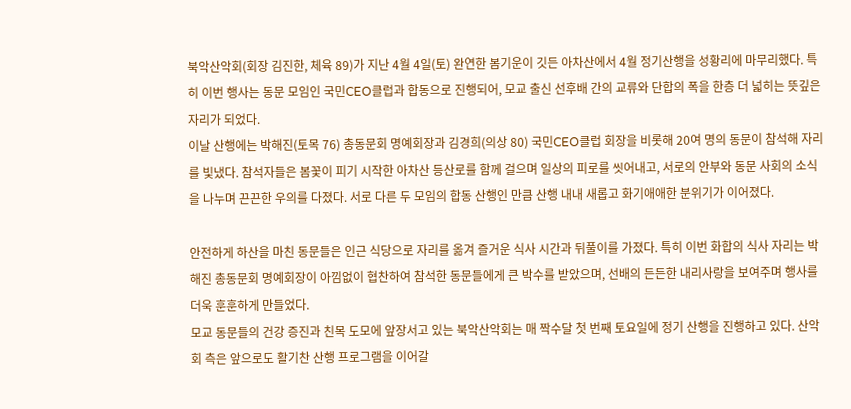북악산악회(회장 김진한, 체육 89)가 지난 4월 4일(토) 완연한 봄기운이 깃든 아차산에서 4월 정기산행을 성황리에 마무리했다. 특히 이번 행사는 동문 모임인 국민CEO클럽과 합동으로 진행되어, 모교 출신 선후배 간의 교류와 단합의 폭을 한층 더 넓히는 뜻깊은 자리가 되었다.
이날 산행에는 박해진(토목 76) 총동문회 명예회장과 김경희(의상 80) 국민CEO클럽 회장을 비롯해 20여 명의 동문이 참석해 자리를 빛냈다. 참석자들은 봄꽃이 피기 시작한 아차산 등산로를 함께 걸으며 일상의 피로를 씻어내고, 서로의 안부와 동문 사회의 소식을 나누며 끈끈한 우의를 다졌다. 서로 다른 두 모임의 합동 산행인 만큼 산행 내내 새롭고 화기애애한 분위기가 이어졌다.

안전하게 하산을 마친 동문들은 인근 식당으로 자리를 옮겨 즐거운 식사 시간과 뒤풀이를 가졌다. 특히 이번 화합의 식사 자리는 박해진 총동문회 명예회장이 아낌없이 협찬하여 참석한 동문들에게 큰 박수를 받았으며, 선배의 든든한 내리사랑을 보여주며 행사를 더욱 훈훈하게 만들었다.
모교 동문들의 건강 증진과 친목 도모에 앞장서고 있는 북악산악회는 매 짝수달 첫 번째 토요일에 정기 산행을 진행하고 있다. 산악회 측은 앞으로도 활기찬 산행 프로그램을 이어갈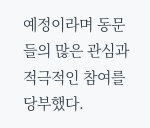예정이라며 동문들의 많은 관심과 적극적인 참여를 당부했다.